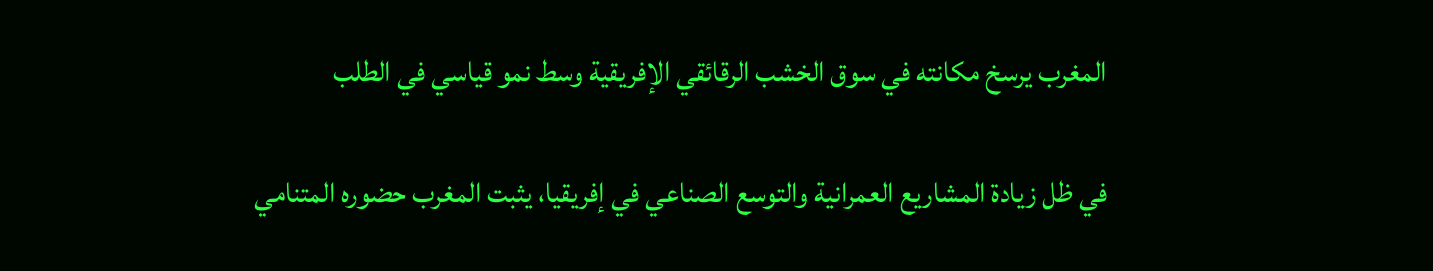المغرب يرسخ مكانته في سوق الخشب الرقائقي الإفريقية وسط نمو قياسي في الطلب

في ظل زيادة المشاريع العمرانية والتوسع الصناعي في إفريقيا، يثبت المغرب حضوره المتنامي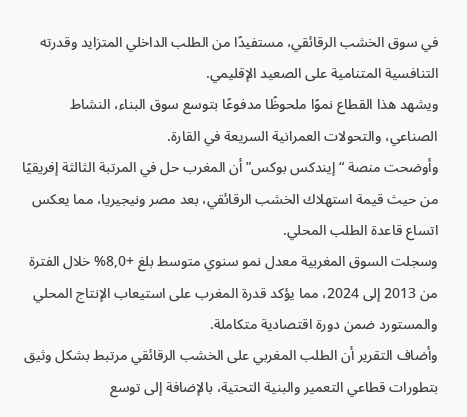في سوق الخشب الرقائقي، مستفيدًا من الطلب الداخلي المتزايد وقدرته التنافسية المتنامية على الصعيد الإقليمي.
ويشهد هذا القطاع نموًا ملحوظًا مدفوعًا بتوسع سوق البناء، النشاط الصناعي، والتحولات العمرانية السريعة في القارة.
وأوضحت منصة “إيندكس بوكس” أن المغرب حل في المرتبة الثالثة إفريقيًا من حيث قيمة استهلاك الخشب الرقائقي، بعد مصر ونيجيريا، مما يعكس اتساع قاعدة الطلب المحلي.
وسجلت السوق المغربية معدل نمو سنوي متوسط بلغ +8,0% خلال الفترة من 2013 إلى 2024، مما يؤكد قدرة المغرب على استيعاب الإنتاج المحلي والمستورد ضمن دورة اقتصادية متكاملة.
وأضاف التقرير أن الطلب المغربي على الخشب الرقائقي مرتبط بشكل وثيق بتطورات قطاعي التعمير والبنية التحتية، بالإضافة إلى توسع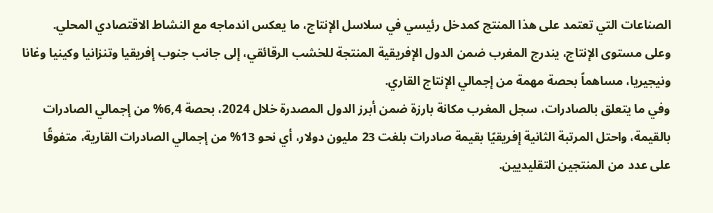الصناعات التي تعتمد على هذا المنتج كمدخل رئيسي في سلاسل الإنتاج، ما يعكس اندماجه مع النشاط الاقتصادي المحلي.
وعلى مستوى الإنتاج، يندرج المغرب ضمن الدول الإفريقية المنتجة للخشب الرقائقي، إلى جانب جنوب إفريقيا وتنزانيا وكينيا وغانا ونيجيريا، مساهماً بحصة مهمة من إجمالي الإنتاج القاري.
وفي ما يتعلق بالصادرات، سجل المغرب مكانة بارزة ضمن أبرز الدول المصدرة خلال 2024، بحصة 6,4% من إجمالي الصادرات بالقيمة، واحتل المرتبة الثانية إفريقيًا بقيمة صادرات بلغت 23 مليون دولار، أي نحو 13% من إجمالي الصادرات القارية، متفوقًا على عدد من المنتجين التقليديين.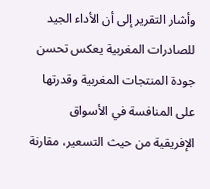وأشار التقرير إلى أن الأداء الجيد للصادرات المغربية يعكس تحسن جودة المنتجات المغربية وقدرتها على المنافسة في الأسواق الإفريقية من حيث التسعير، مقارنة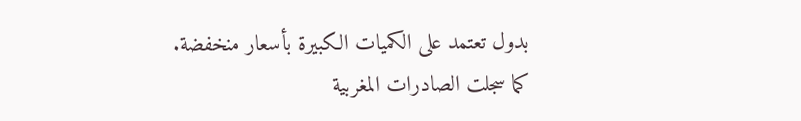بدول تعتمد على الكميات الكبيرة بأسعار منخفضة.
كما سجلت الصادرات المغربية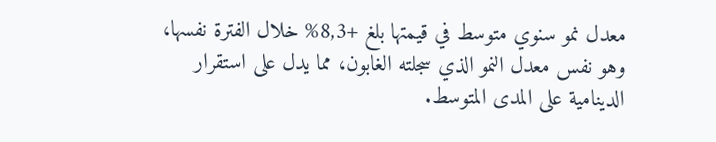معدل نمو سنوي متوسط في قيمتها بلغ +8,3% خلال الفترة نفسها، وهو نفس معدل النمو الذي سجلته الغابون، مما يدل على استقرار الدينامية على المدى المتوسط.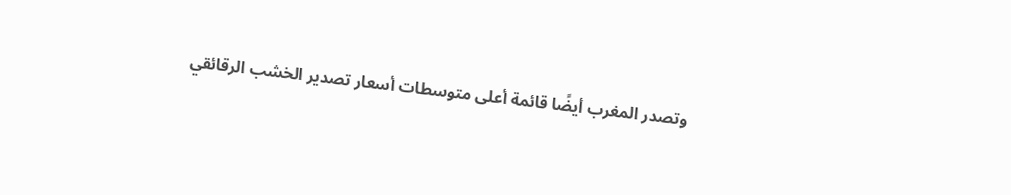وتصدر المغرب أيضًا قائمة أعلى متوسطات أسعار تصدير الخشب الرقائقي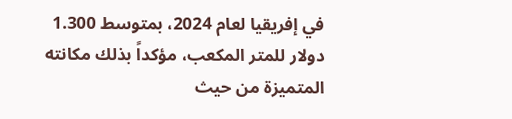في إفريقيا لعام 2024، بمتوسط 1.300 دولار للمتر المكعب، مؤكداً بذلك مكانته المتميزة من حيث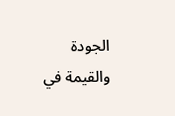الجودة والقيمة في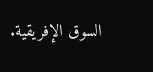السوق الإفريقية.